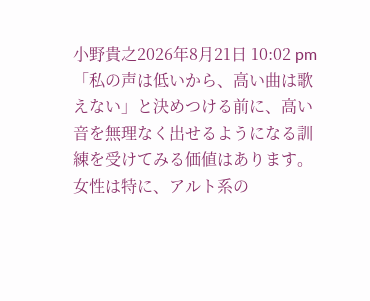小野貴之2026年8月21日 10:02 pm
「私の声は低いから、高い曲は歌えない」と決めつける前に、高い音を無理なく出せるようになる訓練を受けてみる価値はあります。
女性は特に、アルト系の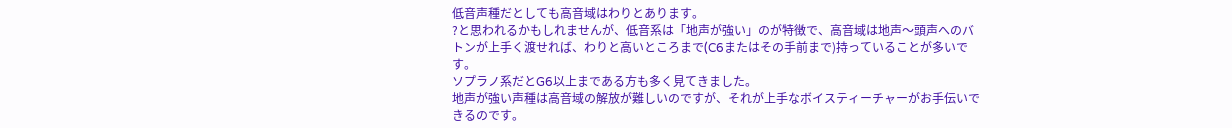低音声種だとしても高音域はわりとあります。
?と思われるかもしれませんが、低音系は「地声が強い」のが特徴で、高音域は地声〜頭声へのバトンが上手く渡せれば、わりと高いところまで(C6またはその手前まで)持っていることが多いです。
ソプラノ系だとG6以上まである方も多く見てきました。
地声が強い声種は高音域の解放が難しいのですが、それが上手なボイスティーチャーがお手伝いできるのです。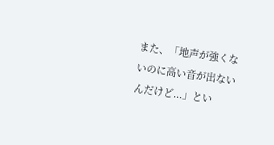また、「地声が強くないのに高い音が出ないんだけど...」とい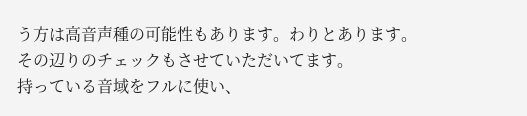う方は高音声種の可能性もあります。わりとあります。その辺りのチェックもさせていただいてます。
持っている音域をフルに使い、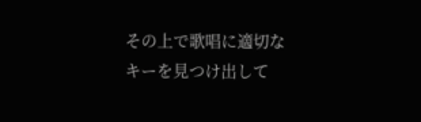その上で歌唱に適切なキーを見つけ出して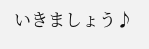いきましょう♪